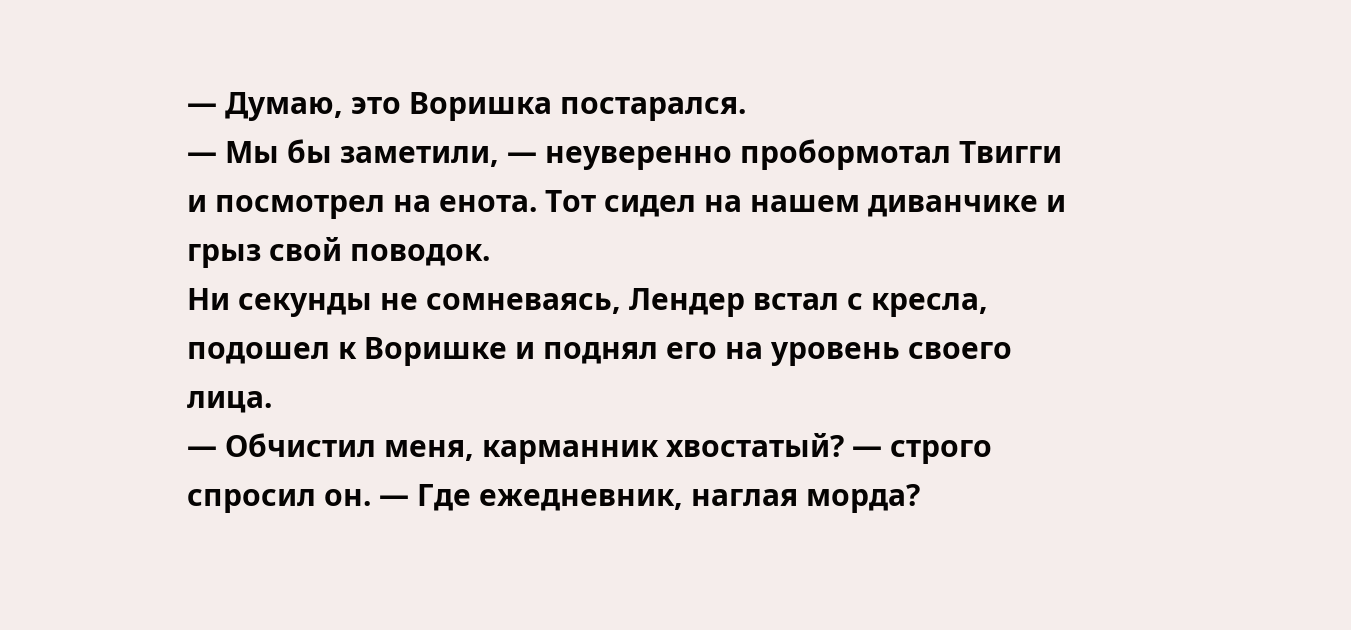— Думаю, это Воришка постарался.
— Мы бы заметили, — неуверенно пробормотал Твигги и посмотрел на енота. Тот сидел на нашем диванчике и грыз свой поводок.
Ни секунды не сомневаясь, Лендер встал с кресла, подошел к Воришке и поднял его на уровень своего лица.
— Обчистил меня, карманник хвостатый? — строго спросил он. — Где ежедневник, наглая морда?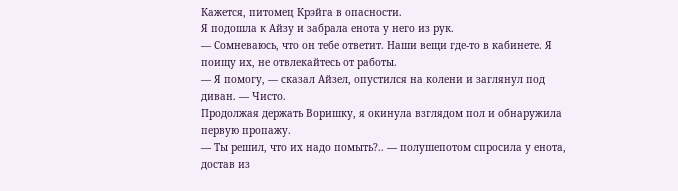Кажется, питомец Крэйга в опасности.
Я подошла к Айзу и забрала енота у него из рук.
— Сомневаюсь, что он тебе ответит. Наши вещи где-то в кабинете. Я поищу их, не отвлекайтесь от работы.
— Я помогу, — сказал Айзел, опустился на колени и заглянул под диван. — Чисто.
Продолжая держать Воришку, я окинула взглядом пол и обнаружила первую пропажу.
— Ты решил, что их надо помыть?.. — полушепотом спросила у енота, достав из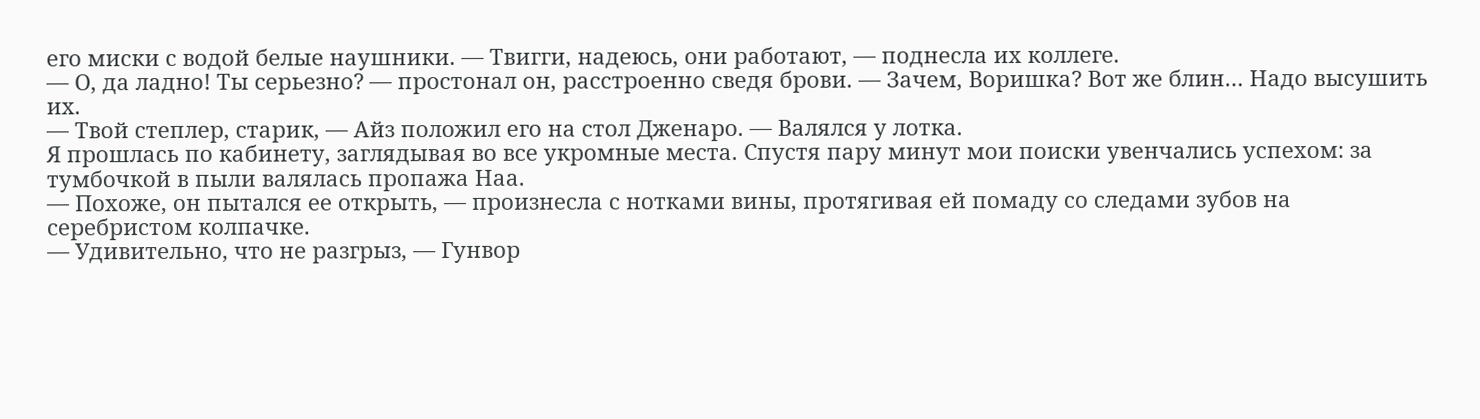его миски с водой белые наушники. — Твигги, надеюсь, они работают, — поднесла их коллеге.
— О, да ладно! Ты серьезно? — простонал он, расстроенно сведя брови. — Зачем, Воришка? Вот же блин… Надо высушить их.
— Твой степлер, старик, — Айз положил его на стол Дженаро. — Валялся у лотка.
Я прошлась по кабинету, заглядывая во все укромные места. Спустя пару минут мои поиски увенчались успехом: за тумбочкой в пыли валялась пропажа Наа.
— Похоже, он пытался ее открыть, — произнесла с нотками вины, протягивая ей помаду со следами зубов на серебристом колпачке.
— Удивительно, что не разгрыз, — Гунвор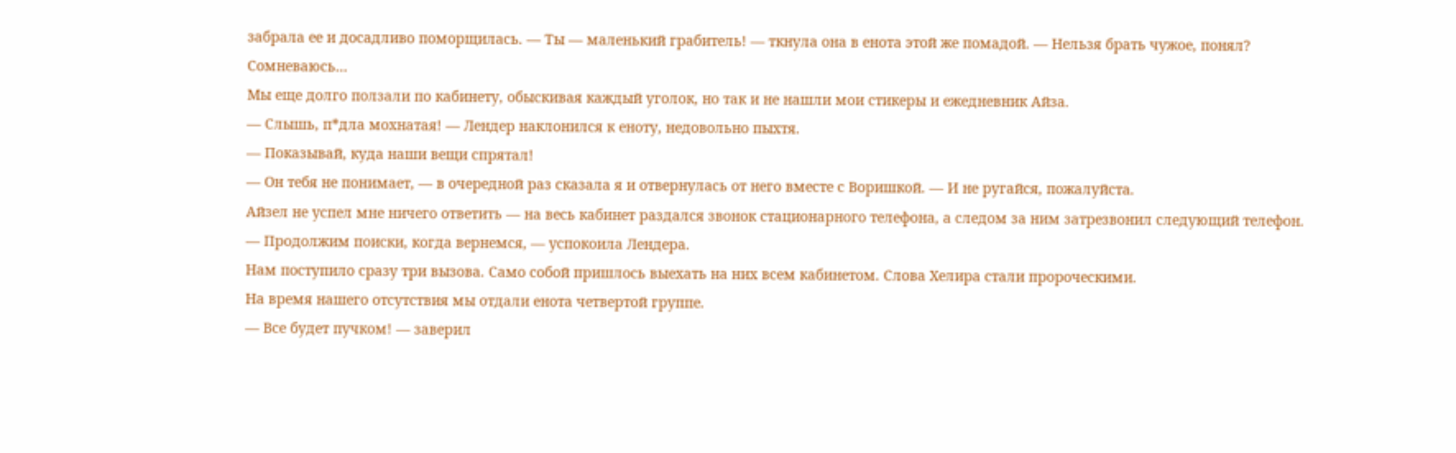забрала ее и досадливо поморщилась. — Ты — маленький грабитель! — ткнула она в енота этой же помадой. — Нельзя брать чужое, понял?
Сомневаюсь…
Мы еще долго ползали по кабинету, обыскивая каждый уголок, но так и не нашли мои стикеры и ежедневник Айза.
— Слышь, п*дла мохнатая! — Лендер наклонился к еноту, недовольно пыхтя.
— Показывай, куда наши вещи спрятал!
— Он тебя не понимает, — в очередной раз сказала я и отвернулась от него вместе с Воришкой. — И не ругайся, пожалуйста.
Айзел не успел мне ничего ответить — на весь кабинет раздался звонок стационарного телефона, а следом за ним затрезвонил следующий телефон.
— Продолжим поиски, когда вернемся, — успокоила Лендера.
Нам поступило сразу три вызова. Само собой пришлось выехать на них всем кабинетом. Слова Хелира стали пророческими.
На время нашего отсутствия мы отдали енота четвертой группе.
— Все будет пучком! — заверил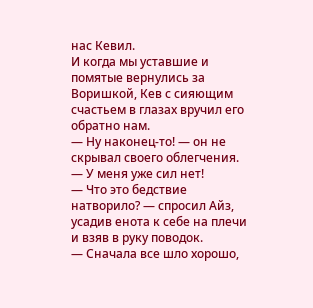нас Кевил.
И когда мы уставшие и помятые вернулись за Воришкой, Кев с сияющим счастьем в глазах вручил его обратно нам.
— Ну наконец-то! — он не скрывал своего облегчения. — У меня уже сил нет!
— Что это бедствие натворило? — спросил Айз, усадив енота к себе на плечи и взяв в руку поводок.
— Сначала все шло хорошо,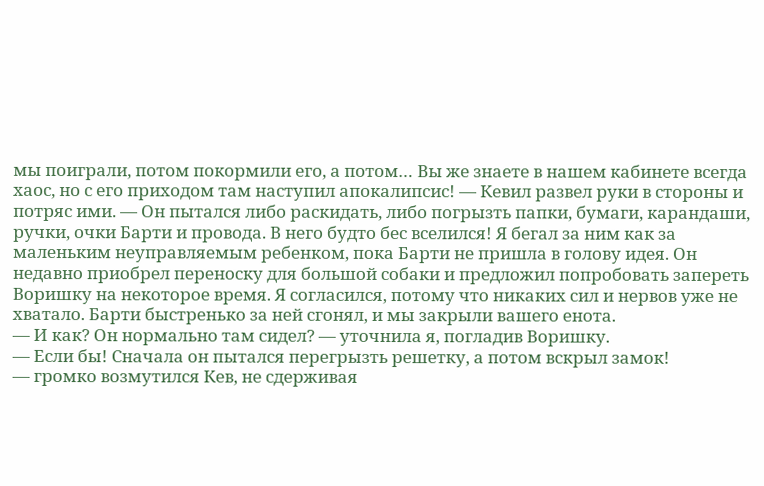мы поиграли, потом покормили его, а потом… Вы же знаете в нашем кабинете всегда хаос, но с его приходом там наступил апокалипсис! — Кевил развел руки в стороны и потряс ими. — Он пытался либо раскидать, либо погрызть папки, бумаги, карандаши, ручки, очки Барти и провода. В него будто бес вселился! Я бегал за ним как за маленьким неуправляемым ребенком, пока Барти не пришла в голову идея. Он недавно приобрел переноску для большой собаки и предложил попробовать запереть Воришку на некоторое время. Я согласился, потому что никаких сил и нервов уже не хватало. Барти быстренько за ней сгонял, и мы закрыли вашего енота.
— И как? Он нормально там сидел? — уточнила я, погладив Воришку.
— Если бы! Сначала он пытался перегрызть решетку, а потом вскрыл замок!
— громко возмутился Кев, не сдерживая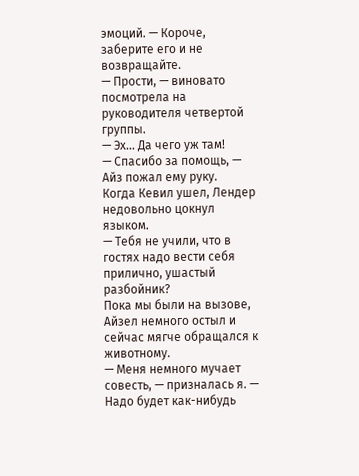эмоций. — Короче, заберите его и не возвращайте.
— Прости, — виновато посмотрела на руководителя четвертой группы.
— Эх… Да чего уж там!
— Спасибо за помощь, — Айз пожал ему руку.
Когда Кевил ушел, Лендер недовольно цокнул языком.
— Тебя не учили, что в гостях надо вести себя прилично, ушастый разбойник?
Пока мы были на вызове, Айзел немного остыл и сейчас мягче обращался к животному.
— Меня немного мучает совесть, — призналась я. — Надо будет как-нибудь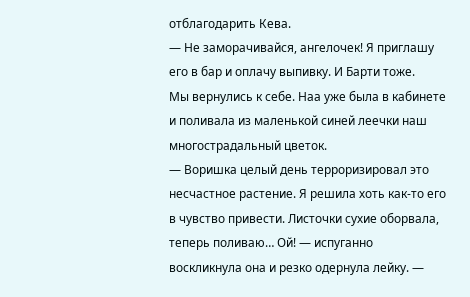отблагодарить Кева.
— Не заморачивайся, ангелочек! Я приглашу его в бар и оплачу выпивку. И Барти тоже.
Мы вернулись к себе. Наа уже была в кабинете и поливала из маленькой синей леечки наш многострадальный цветок.
— Воришка целый день терроризировал это несчастное растение. Я решила хоть как-то его в чувство привести. Листочки сухие оборвала, теперь поливаю… Ой! — испуганно воскликнула она и резко одернула лейку. —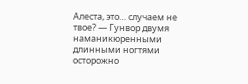Алеста, это… случаем не твое? — Гунвор двумя наманикюренными длинными ногтями осторожно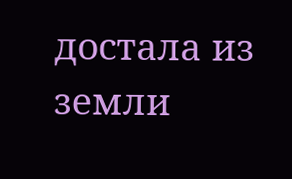достала из земли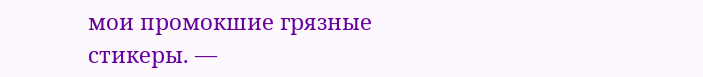мои промокшие грязные стикеры. —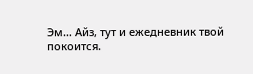Эм… Айз, тут и ежедневник твой покоится.